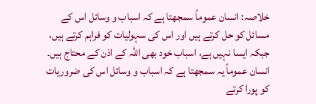خلاصہ: انسان عموماً سمجھتا ہے کہ اسباب و وسائل اس کے مسائل کو حل کرتے ہیں اور اس کی سہولیات کو فراہم کرتے ہیں، جبکہ ایسا نہیں ہے، اسباب خود بھی اللہ کے اذن کے محتاج ہیں۔
انسان عموماً یہ سمجھتا ہے کہ اسباب و وسائل اس کی ضروریات کو پورا کرتے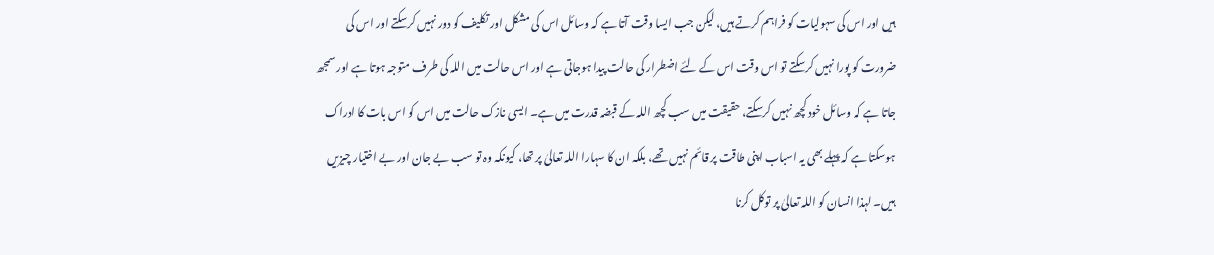ہیں اور اس کی سہولیات کو فراہم کرتے ہیں، لیکن جب ایسا وقت آتا ہے کہ وسائل اس کی مشکل اور تکلیف کو دور نہیں کرسکتے اور اس کی ضرورت کو پورا نہیں کرسکتے تو اس وقت اس کے لئے اضطرار کی حالت پیدا ہوجاتی ہے اور اس حالت میں اللہ کی طرف متوجہ ہوتا ہے اور سمجھ جاتا ہے کہ وسائل خود کچھ نہیں کرسکتے، حقیقت میں سب کچھ اللہ کے قبضہ قدرت میں ہے۔ ایسی نازک حالت میں اس کو اس بات کا ادراک ہوسکتا ہے کہ پہلے بھی یہ اسباب اپنی طاقت پر قائم نہیں تھے، بلکہ ان کا سہارا اللہ تعالیٰ پر تھا، کیونکہ وہ تو سب بے جان اور بے اختیار چیزیں ہیں۔ لہذا انسان کو اللہ تعالیٰ پر توکل کرنا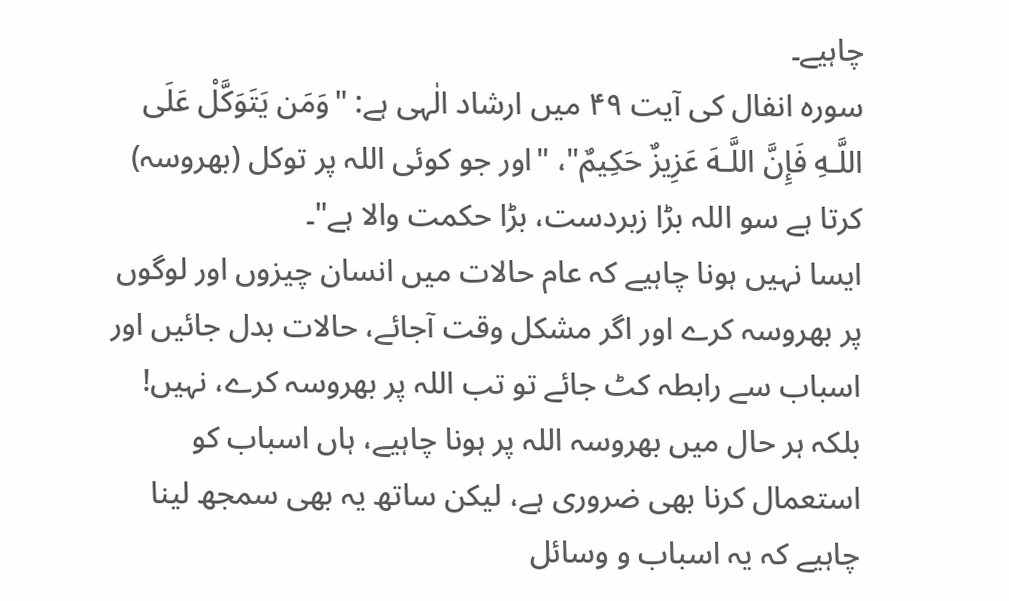چاہیے۔
سورہ انفال کی آیت ۴۹ میں ارشاد الٰہی ہے: "وَمَن يَتَوَكَّلْ عَلَى اللَّـهِ فَإِنَّ اللَّـهَ عَزِيزٌ حَكِيمٌ"، "اور جو کوئی اللہ پر توکل (بھروسہ) کرتا ہے سو اللہ بڑا زبردست، بڑا حکمت والا ہے"۔
ایسا نہیں ہونا چاہیے کہ عام حالات میں انسان چیزوں اور لوگوں پر بھروسہ کرے اور اگر مشکل وقت آجائے، حالات بدل جائیں اور اسباب سے رابطہ کٹ جائے تو تب اللہ پر بھروسہ کرے، نہیں! بلکہ ہر حال میں بھروسہ اللہ پر ہونا چاہیے، ہاں اسباب کو استعمال کرنا بھی ضروری ہے، لیکن ساتھ یہ بھی سمجھ لینا چاہیے کہ یہ اسباب و وسائل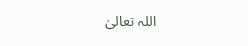اللہ تعالیٰ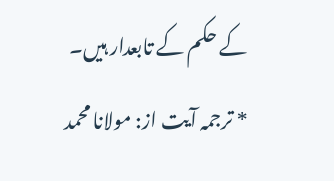کے حکم کے تابعدار ہیں۔
* ترجمہ آیت از: مولانا محمد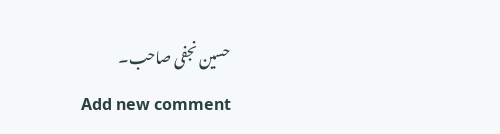حسین نجفی صاحب۔
Add new comment